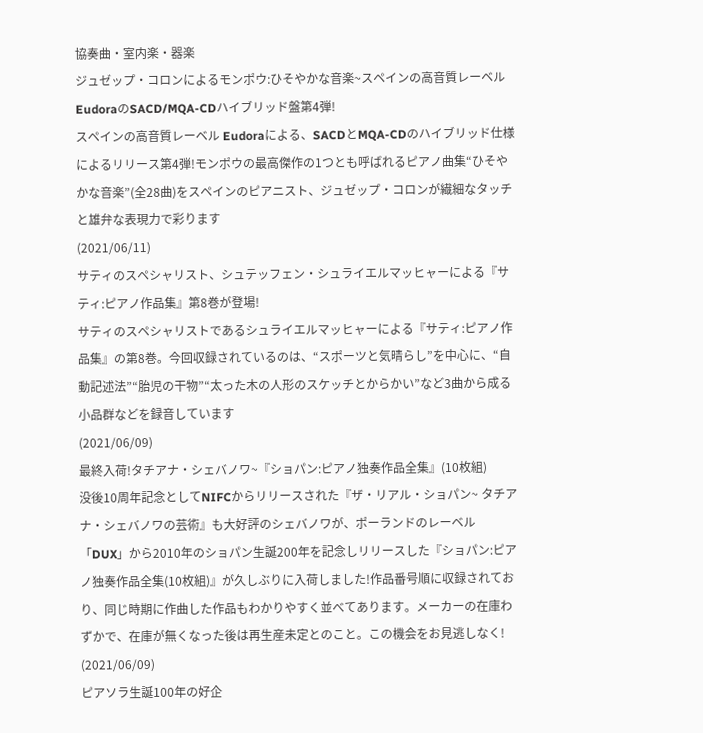協奏曲・室内楽・器楽
ジュゼップ・コロンによるモンポウ:ひそやかな音楽~スペインの高音質レーベル EudoraのSACD/MQA-CDハイブリッド盤第4弾!
スペインの高音質レーベル Eudoraによる、SACDとMQA-CDのハイブリッド仕様によるリリース第4弾!モンポウの最高傑作の1つとも呼ばれるピアノ曲集“ひそやかな音楽”(全28曲)をスペインのピアニスト、ジュゼップ・コロンが繊細なタッチと雄弁な表現力で彩ります
(2021/06/11)
サティのスペシャリスト、シュテッフェン・シュライエルマッヒャーによる『サティ:ピアノ作品集』第8巻が登場!
サティのスペシャリストであるシュライエルマッヒャーによる『サティ:ピアノ作品集』の第8巻。今回収録されているのは、“スポーツと気晴らし”を中心に、“自動記述法”“胎児の干物”“太った木の人形のスケッチとからかい”など3曲から成る小品群などを録音しています
(2021/06/09)
最終入荷!タチアナ・シェバノワ~『ショパン:ピアノ独奏作品全集』(10枚組)
没後10周年記念としてNIFCからリリースされた『ザ・リアル・ショパン~ タチアナ・シェバノワの芸術』も大好評のシェバノワが、ポーランドのレーベル「DUX」から2010年のショパン生誕200年を記念しリリースした『ショパン:ピアノ独奏作品全集(10枚組)』が久しぶりに入荷しました!作品番号順に収録されており、同じ時期に作曲した作品もわかりやすく並べてあります。メーカーの在庫わずかで、在庫が無くなった後は再生産未定とのこと。この機会をお見逃しなく!
(2021/06/09)
ピアソラ生誕100年の好企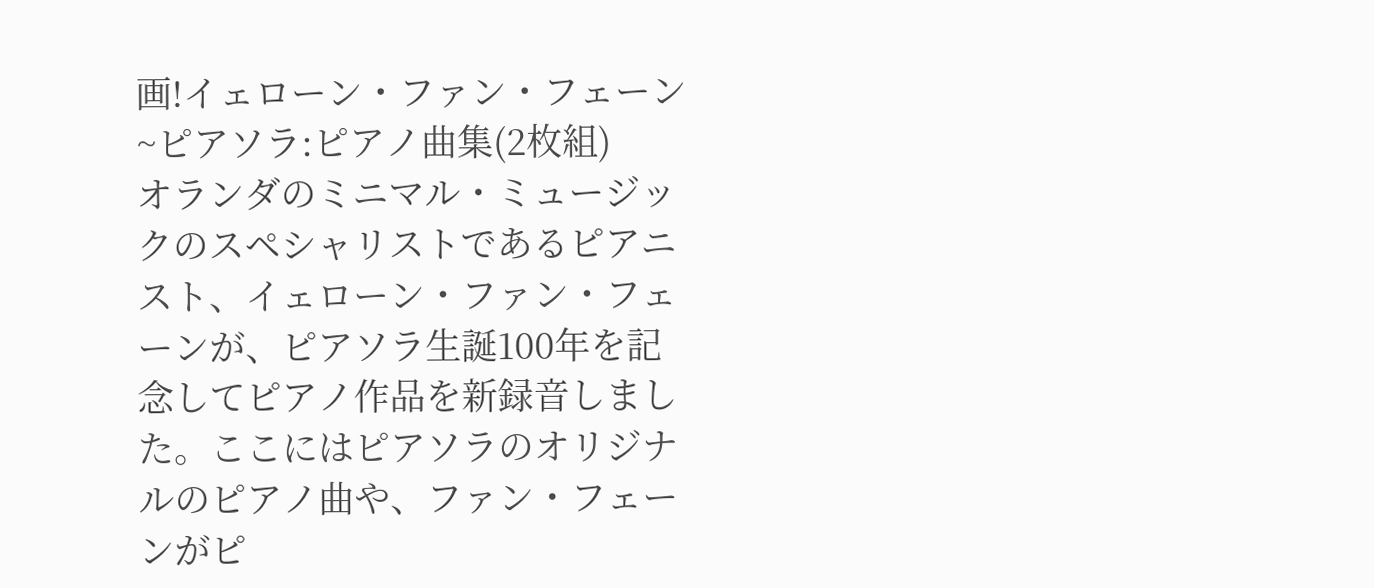画!イェローン・ファン・フェーン~ピアソラ:ピアノ曲集(2枚組)
オランダのミニマル・ミュージックのスペシャリストであるピアニスト、イェローン・ファン・フェーンが、ピアソラ生誕100年を記念してピアノ作品を新録音しました。ここにはピアソラのオリジナルのピアノ曲や、ファン・フェーンがピ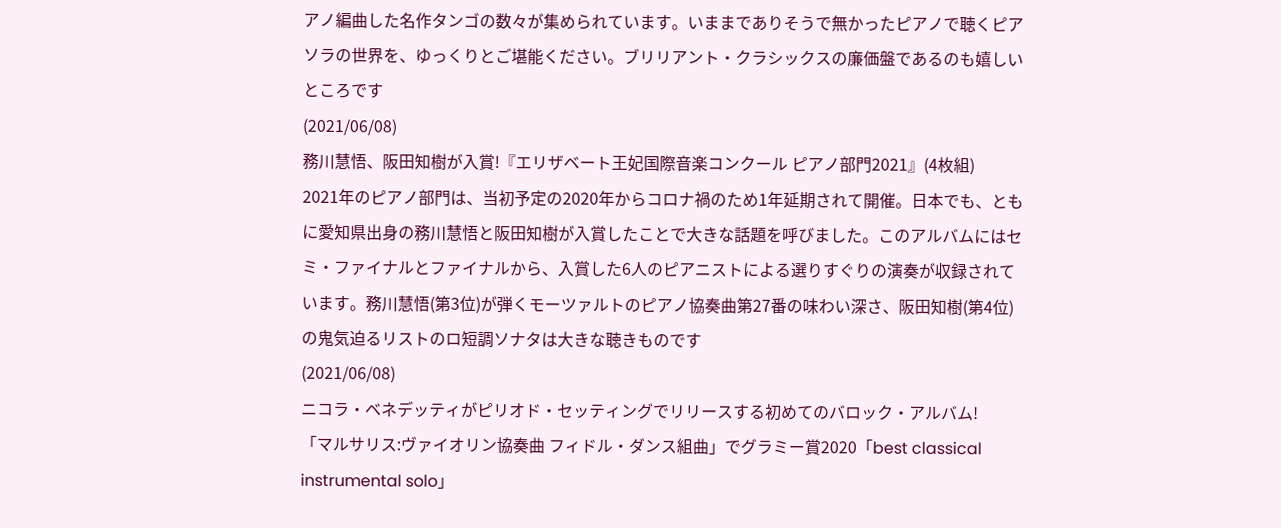アノ編曲した名作タンゴの数々が集められています。いままでありそうで無かったピアノで聴くピアソラの世界を、ゆっくりとご堪能ください。ブリリアント・クラシックスの廉価盤であるのも嬉しいところです
(2021/06/08)
務川慧悟、阪田知樹が入賞!『エリザベート王妃国際音楽コンクール ピアノ部門2021』(4枚組)
2021年のピアノ部門は、当初予定の2020年からコロナ禍のため1年延期されて開催。日本でも、ともに愛知県出身の務川慧悟と阪田知樹が入賞したことで大きな話題を呼びました。このアルバムにはセミ・ファイナルとファイナルから、入賞した6人のピアニストによる選りすぐりの演奏が収録されています。務川慧悟(第3位)が弾くモーツァルトのピアノ協奏曲第27番の味わい深さ、阪田知樹(第4位)の鬼気迫るリストのロ短調ソナタは大きな聴きものです
(2021/06/08)
ニコラ・ベネデッティがピリオド・セッティングでリリースする初めてのバロック・アルバム!
「マルサリス:ヴァイオリン協奏曲 フィドル・ダンス組曲」でグラミー賞2020「best classical instrumental solo」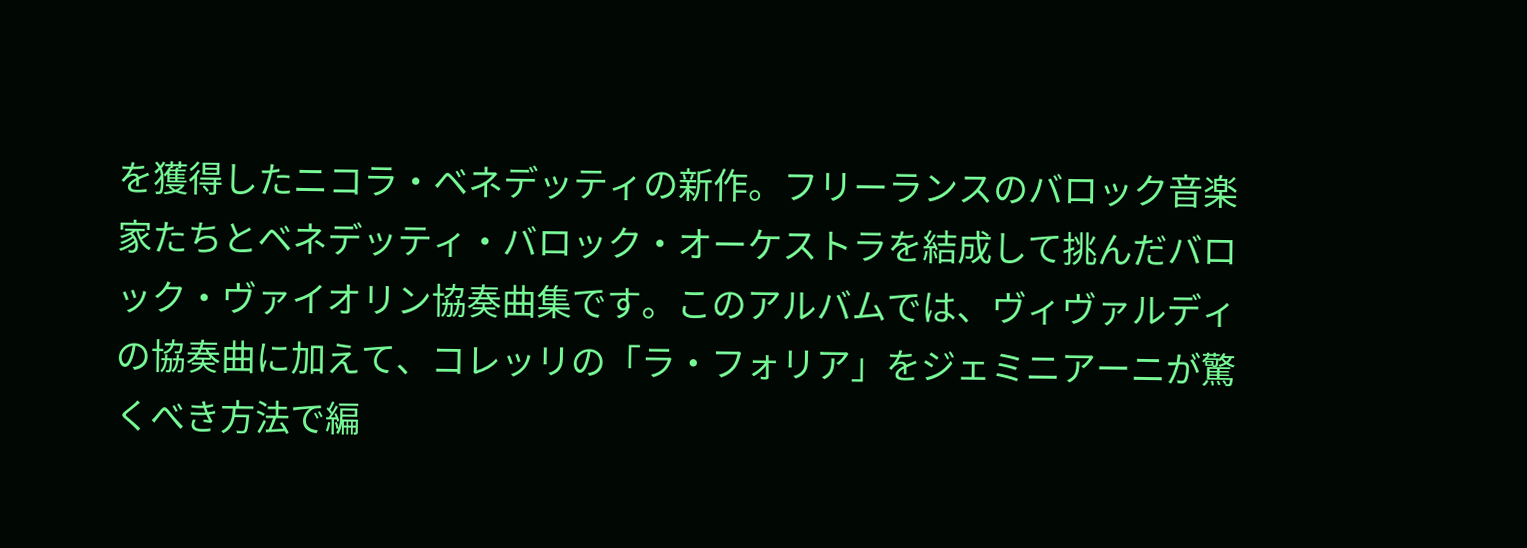を獲得したニコラ・ベネデッティの新作。フリーランスのバロック音楽家たちとベネデッティ・バロック・オーケストラを結成して挑んだバロック・ヴァイオリン協奏曲集です。このアルバムでは、ヴィヴァルディの協奏曲に加えて、コレッリの「ラ・フォリア」をジェミニアーニが驚くべき方法で編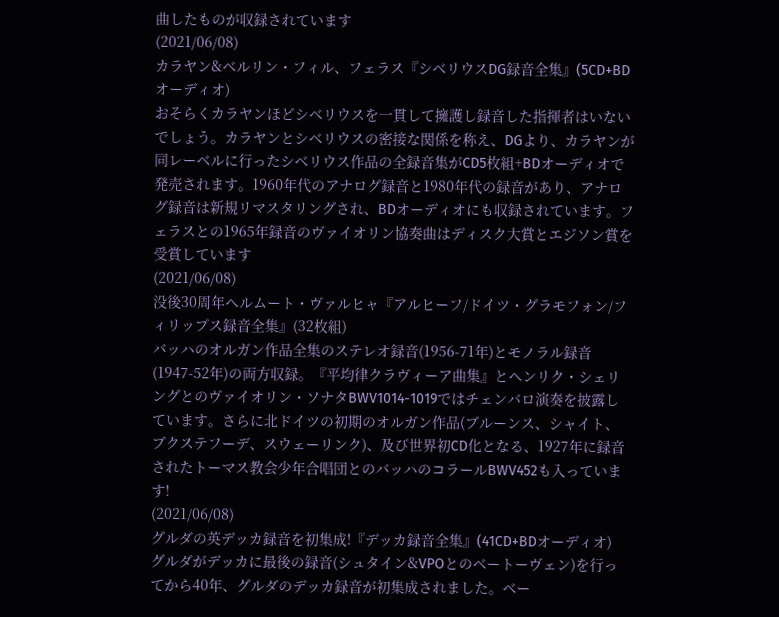曲したものが収録されています
(2021/06/08)
カラヤン&ベルリン・フィル、フェラス『シベリウスDG録音全集』(5CD+BDオーディオ)
おそらくカラヤンほどシベリウスを一貫して擁護し録音した指揮者はいないでしょう。カラヤンとシベリウスの密接な関係を称え、DGより、カラヤンが同レーベルに行ったシベリウス作品の全録音集がCD5枚組+BDオーディオで発売されます。1960年代のアナログ録音と1980年代の録音があり、アナログ録音は新規リマスタリングされ、BDオーディオにも収録されています。フェラスとの1965年録音のヴァイオリン協奏曲はディスク大賞とエジソン賞を受賞しています
(2021/06/08)
没後30周年ヘルムート・ヴァルヒャ『アルヒーフ/ドイツ・グラモフォン/フィリップス録音全集』(32枚組)
バッハのオルガン作品全集のステレオ録音(1956-71年)とモノラル録音(1947-52年)の両方収録。『平均律クラヴィーア曲集』とヘンリク・シェリングとのヴァイオリン・ソナタBWV1014-1019ではチェンバロ演奏を披露しています。さらに北ドイツの初期のオルガン作品(ブルーンス、シャイト、ブクステフーデ、スウェーリンク)、及び世界初CD化となる、1927年に録音されたトーマス教会少年合唱団とのバッハのコラールBWV452も入っています!
(2021/06/08)
グルダの英デッカ録音を初集成!『デッカ録音全集』(41CD+BDオーディオ)
グルダがデッカに最後の録音(シュタイン&VPOとのベートーヴェン)を行ってから40年、グルダのデッカ録音が初集成されました。ベー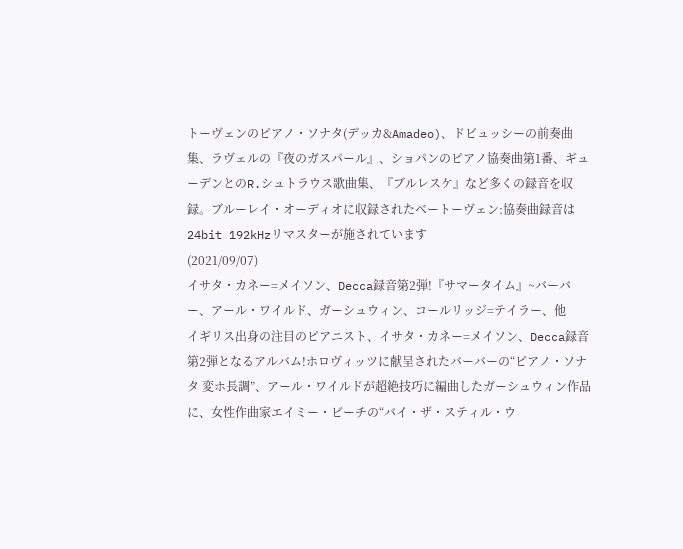トーヴェンのピアノ・ソナタ(デッカ&Amadeo)、ドビュッシーの前奏曲集、ラヴェルの『夜のガスパール』、ショパンのピアノ協奏曲第1番、ギューデンとのR.シュトラウス歌曲集、『ブルレスケ』など多くの録音を収録。ブルーレイ・オーディオに収録されたベートーヴェン:協奏曲録音は24bit 192kHzリマスターが施されています
(2021/09/07)
イサタ・カネー=メイソン、Decca録音第2弾!『サマータイム』~バーバー、アール・ワイルド、ガーシュウィン、コールリッジ=テイラー、他
イギリス出身の注目のピアニスト、イサタ・カネー=メイソン、Decca録音第2弾となるアルバム!ホロヴィッツに献呈されたバーバーの“ピアノ・ソナタ 変ホ長調”、アール・ワイルドが超絶技巧に編曲したガーシュウィン作品に、女性作曲家エイミー・ビーチの“バイ・ザ・スティル・ウ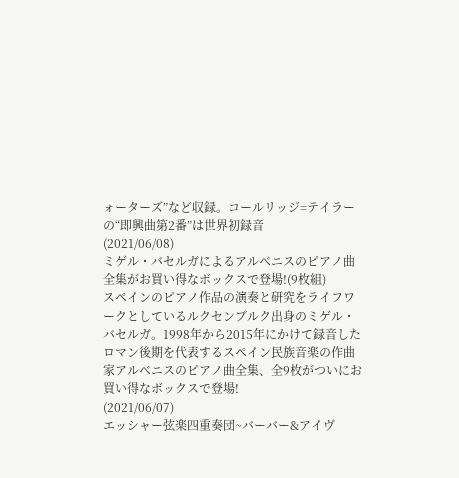ォーターズ”など収録。コールリッジ=テイラーの“即興曲第2番”は世界初録音
(2021/06/08)
ミゲル・バセルガによるアルベニスのピアノ曲全集がお買い得なボックスで登場!(9枚組)
スペインのピアノ作品の演奏と研究をライフワークとしているルクセンブルク出身のミゲル・バセルガ。1998年から2015年にかけて録音したロマン後期を代表するスペイン民族音楽の作曲家アルベニスのピアノ曲全集、全9枚がついにお買い得なボックスで登場!
(2021/06/07)
エッシャー弦楽四重奏団~バーバー&アイヴ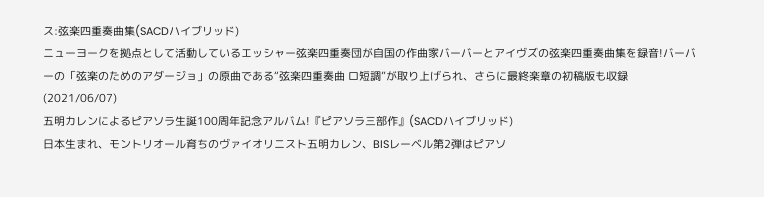ス:弦楽四重奏曲集(SACDハイブリッド)
ニューヨークを拠点として活動しているエッシャー弦楽四重奏団が自国の作曲家バーバーとアイヴズの弦楽四重奏曲集を録音!バーバーの「弦楽のためのアダージョ」の原曲である“弦楽四重奏曲 ロ短調”が取り上げられ、さらに最終楽章の初稿版も収録
(2021/06/07)
五明カレンによるピアソラ生誕100周年記念アルバム!『ピアソラ三部作』(SACDハイブリッド)
日本生まれ、モントリオール育ちのヴァイオリニスト五明カレン、BISレーベル第2弾はピアソ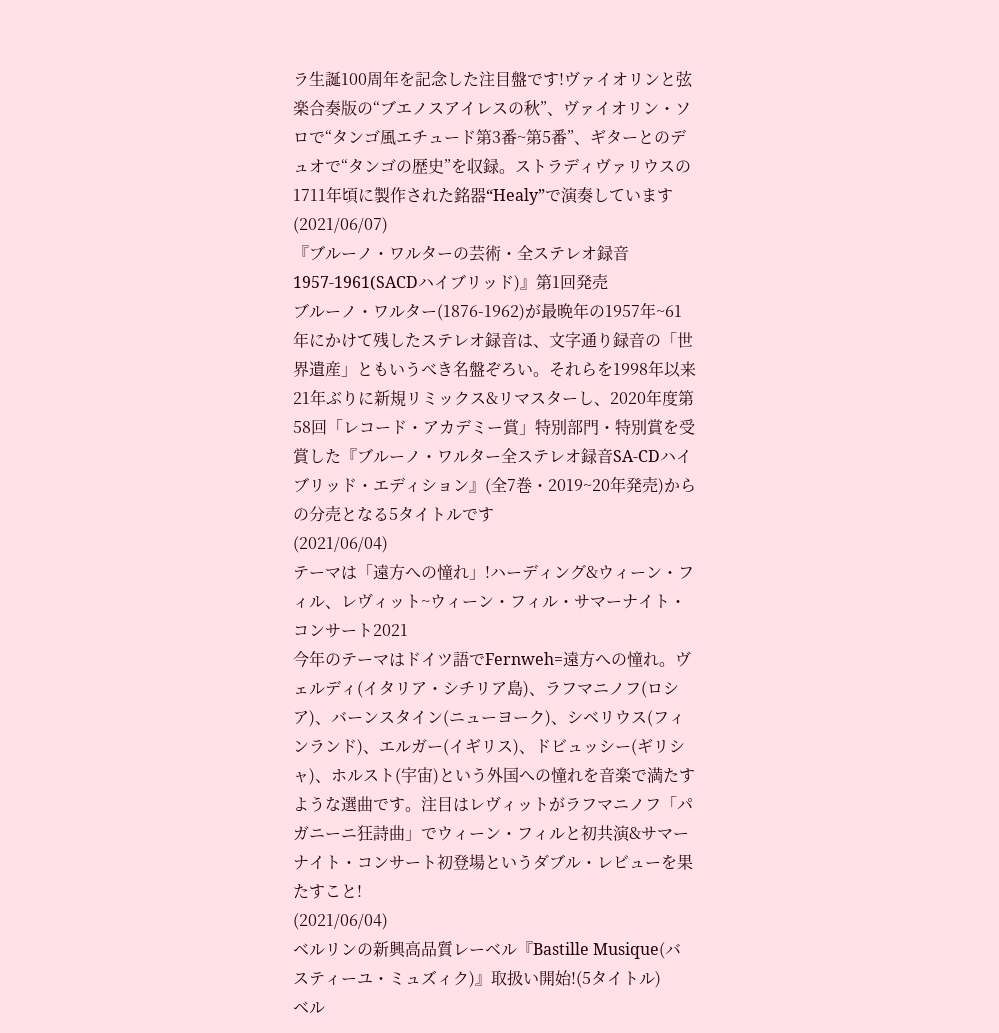ラ生誕100周年を記念した注目盤です!ヴァイオリンと弦楽合奏版の“ブエノスアイレスの秋”、ヴァイオリン・ソロで“タンゴ風エチュード第3番~第5番”、ギターとのデュオで“タンゴの歴史”を収録。ストラディヴァリウスの1711年頃に製作された銘器“Healy”で演奏しています
(2021/06/07)
『ブルーノ・ワルターの芸術・全ステレオ録音1957-1961(SACDハイブリッド)』第1回発売
ブルーノ・ワルター(1876-1962)が最晩年の1957年~61年にかけて残したステレオ録音は、文字通り録音の「世界遺産」ともいうべき名盤ぞろい。それらを1998年以来21年ぶりに新規リミックス&リマスターし、2020年度第58回「レコード・アカデミー賞」特別部門・特別賞を受賞した『ブルーノ・ワルター全ステレオ録音SA-CDハイブリッド・エディション』(全7巻・2019~20年発売)からの分売となる5タイトルです
(2021/06/04)
テーマは「遠方への憧れ」!ハーディング&ウィーン・フィル、レヴィット~ウィーン・フィル・サマーナイト・コンサート2021
今年のテーマはドイツ語でFernweh=遠方への憧れ。ヴェルディ(イタリア・シチリア島)、ラフマニノフ(ロシア)、バーンスタイン(ニューヨーク)、シベリウス(フィンランド)、エルガー(イギリス)、ドビュッシー(ギリシャ)、ホルスト(宇宙)という外国への憧れを音楽で満たすような選曲です。注目はレヴィットがラフマニノフ「パガニーニ狂詩曲」でウィーン・フィルと初共演&サマーナイト・コンサート初登場というダブル・レビューを果たすこと!
(2021/06/04)
ベルリンの新興高品質レーベル『Bastille Musique(バスティーユ・ミュズィク)』取扱い開始!(5タイトル)
ベル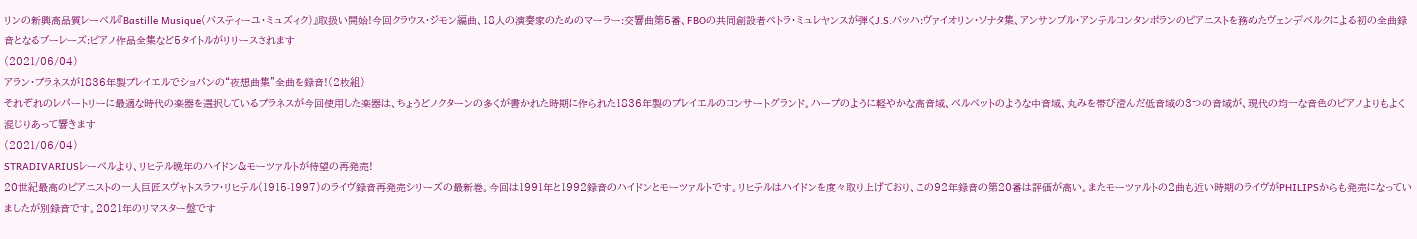リンの新興高品質レーベル『Bastille Musique(バスティーユ・ミュズィク)』取扱い開始!今回クラウス・ジモン編曲、18人の演奏家のためのマーラー:交響曲第5番、FBOの共同創設者ペトラ・ミュレヤンスが弾くJ.S.バッハ:ヴァイオリン・ソナタ集、アンサンブル・アンテルコンタンポランのピアニストを務めたヴェンデベルクによる初の全曲録音となるブーレーズ:ピアノ作品全集など5タイトルがリリースされます
(2021/06/04)
アラン・プラネスが1836年製プレイエルでショパンの“夜想曲集”全曲を録音!(2枚組)
それぞれのレパートリーに最適な時代の楽器を選択しているプラネスが今回使用した楽器は、ちょうどノクターンの多くが書かれた時期に作られた1836年製のプレイエルのコンサートグランド。ハープのように軽やかな高音域、ベルベットのような中音域、丸みを帯び澄んだ低音域の3つの音域が、現代の均一な音色のピアノよりもよく混じりあって響きます
(2021/06/04)
STRADIVARIUSレーベルより、リヒテル晩年のハイドン&モーツァルトが待望の再発売!
20世紀最高のピアニストの一人巨匠スヴャトスラフ・リヒテル(1915-1997)のライヴ録音再発売シリーズの最新巻。今回は1991年と1992録音のハイドンとモーツァルトです。リヒテルはハイドンを度々取り上げており、この92年録音の第20番は評価が高い。またモーツァルトの2曲も近い時期のライヴがPHILIPSからも発売になっていましたが別録音です。2021年のリマスター盤です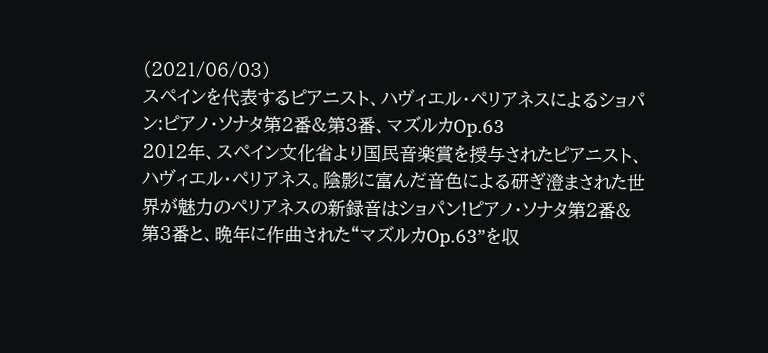(2021/06/03)
スペインを代表するピアニスト、ハヴィエル・ペリアネスによるショパン:ピアノ・ソナタ第2番&第3番、マズルカOp.63
2012年、スペイン文化省より国民音楽賞を授与されたピアニスト、ハヴィエル・ペリアネス。陰影に富んだ音色による研ぎ澄まされた世界が魅力のペリアネスの新録音はショパン!ピアノ・ソナタ第2番&第3番と、晩年に作曲された“マズルカOp.63”を収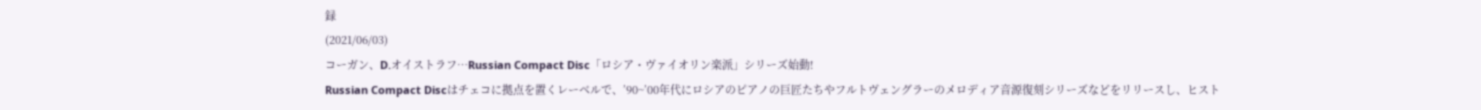録
(2021/06/03)
コーガン、D.オイストラフ…Russian Compact Disc「ロシア・ヴァイオリン楽派」シリーズ始動!
Russian Compact Discはチェコに拠点を置くレーベルで、’90~’00年代にロシアのピアノの巨匠たちやフルトヴェングラーのメロディア音源復刻シリーズなどをリリースし、ヒスト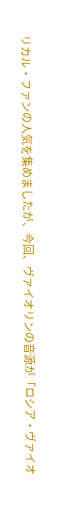リカル・ファンの人気を集めましたが、今回、ヴァイオリンの音源が「ロシア・ヴァイオ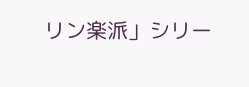リン楽派」シリー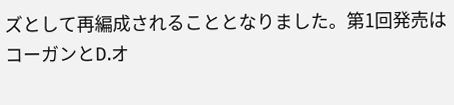ズとして再編成されることとなりました。第1回発売はコーガンとD.オ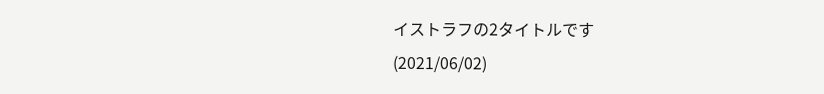イストラフの2タイトルです
(2021/06/02)